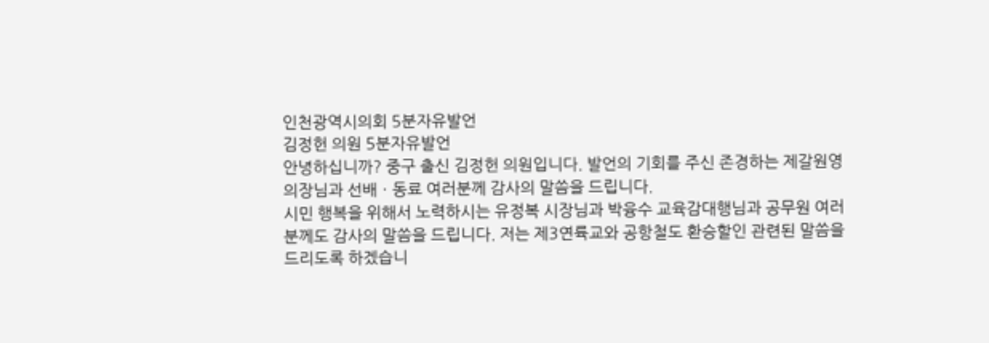인천광역시의회 5분자유발언
김정헌 의원 5분자유발언
안녕하십니까? 중구 출신 김정헌 의원입니다. 발언의 기회를 주신 존경하는 제갈원영 의장님과 선배ㆍ동료 여러분께 감사의 말씀을 드립니다.
시민 행복을 위해서 노력하시는 유정복 시장님과 박융수 교육감대행님과 공무원 여러분께도 감사의 말씀을 드립니다. 저는 제3연륙교와 공항철도 환승할인 관련된 말씀을 드리도록 하겠습니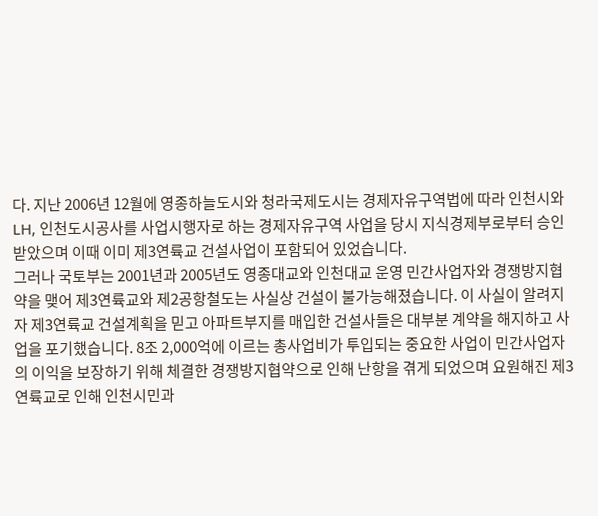다. 지난 2006년 12월에 영종하늘도시와 청라국제도시는 경제자유구역법에 따라 인천시와 LH, 인천도시공사를 사업시행자로 하는 경제자유구역 사업을 당시 지식경제부로부터 승인받았으며 이때 이미 제3연륙교 건설사업이 포함되어 있었습니다.
그러나 국토부는 2001년과 2005년도 영종대교와 인천대교 운영 민간사업자와 경쟁방지협약을 맺어 제3연륙교와 제2공항철도는 사실상 건설이 불가능해졌습니다. 이 사실이 알려지자 제3연륙교 건설계획을 믿고 아파트부지를 매입한 건설사들은 대부분 계약을 해지하고 사업을 포기했습니다. 8조 2,000억에 이르는 총사업비가 투입되는 중요한 사업이 민간사업자의 이익을 보장하기 위해 체결한 경쟁방지협약으로 인해 난항을 겪게 되었으며 요원해진 제3연륙교로 인해 인천시민과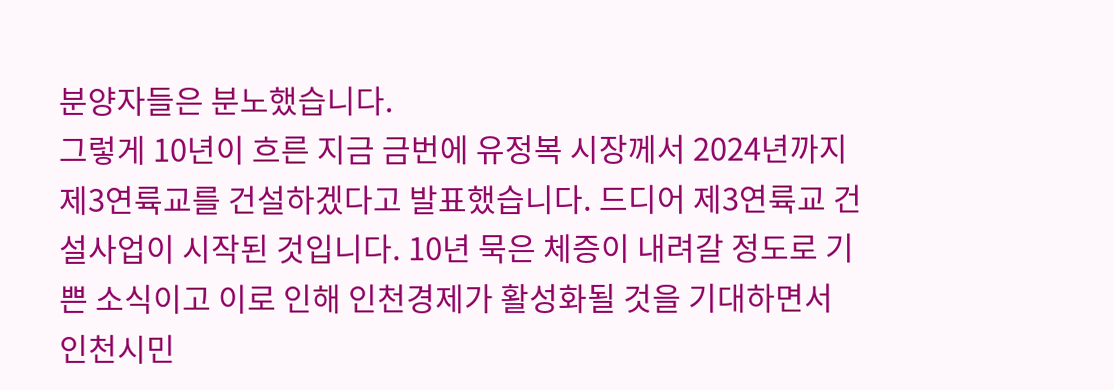분양자들은 분노했습니다.
그렇게 10년이 흐른 지금 금번에 유정복 시장께서 2024년까지 제3연륙교를 건설하겠다고 발표했습니다. 드디어 제3연륙교 건설사업이 시작된 것입니다. 10년 묵은 체증이 내려갈 정도로 기쁜 소식이고 이로 인해 인천경제가 활성화될 것을 기대하면서 인천시민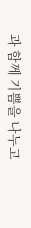과 함께 기쁨을 나누고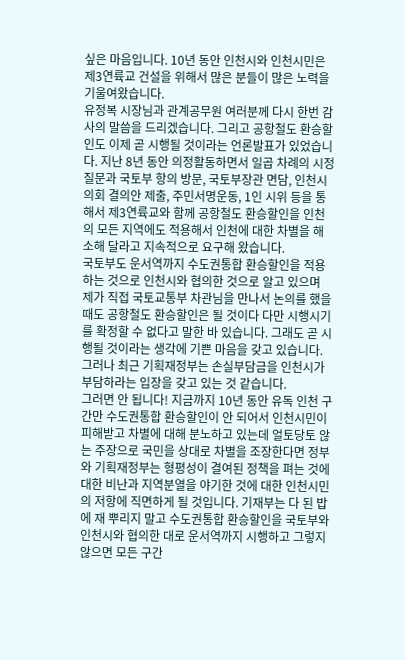싶은 마음입니다. 10년 동안 인천시와 인천시민은 제3연륙교 건설을 위해서 많은 분들이 많은 노력을 기울여왔습니다.
유정복 시장님과 관계공무원 여러분께 다시 한번 감사의 말씀을 드리겠습니다. 그리고 공항철도 환승할인도 이제 곧 시행될 것이라는 언론발표가 있었습니다. 지난 8년 동안 의정활동하면서 일곱 차례의 시정질문과 국토부 항의 방문, 국토부장관 면담, 인천시의회 결의안 제출, 주민서명운동, 1인 시위 등을 통해서 제3연륙교와 함께 공항철도 환승할인을 인천의 모든 지역에도 적용해서 인천에 대한 차별을 해소해 달라고 지속적으로 요구해 왔습니다.
국토부도 운서역까지 수도권통합 환승할인을 적용하는 것으로 인천시와 협의한 것으로 알고 있으며 제가 직접 국토교통부 차관님을 만나서 논의를 했을 때도 공항철도 환승할인은 될 것이다 다만 시행시기를 확정할 수 없다고 말한 바 있습니다. 그래도 곧 시행될 것이라는 생각에 기쁜 마음을 갖고 있습니다. 그러나 최근 기획재정부는 손실부담금을 인천시가 부담하라는 입장을 갖고 있는 것 같습니다.
그러면 안 됩니다! 지금까지 10년 동안 유독 인천 구간만 수도권통합 환승할인이 안 되어서 인천시민이 피해받고 차별에 대해 분노하고 있는데 얼토당토 않는 주장으로 국민을 상대로 차별을 조장한다면 정부와 기획재정부는 형평성이 결여된 정책을 펴는 것에 대한 비난과 지역분열을 야기한 것에 대한 인천시민의 저항에 직면하게 될 것입니다. 기재부는 다 된 밥에 재 뿌리지 말고 수도권통합 환승할인을 국토부와 인천시와 협의한 대로 운서역까지 시행하고 그렇지 않으면 모든 구간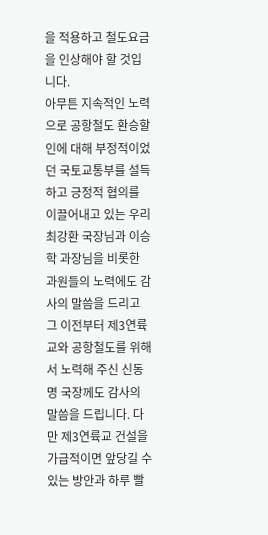을 적용하고 철도요금을 인상해야 할 것입니다.
아무튼 지속적인 노력으로 공항철도 환승할인에 대해 부정적이었던 국토교통부를 설득하고 긍정적 협의를 이끌어내고 있는 우리 최강환 국장님과 이승학 과장님을 비롯한 과원들의 노력에도 감사의 말씀을 드리고 그 이전부터 제3연륙교와 공항철도를 위해서 노력해 주신 신동명 국장께도 감사의 말씀을 드립니다. 다만 제3연륙교 건설을 가급적이면 앞당길 수 있는 방안과 하루 빨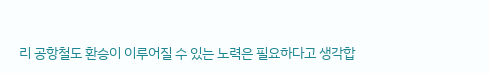리 공항철도 환승이 이루어질 수 있는 노력은 필요하다고 생각합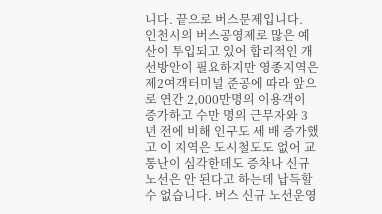니다. 끝으로 버스문제입니다.
인천시의 버스공영제로 많은 예산이 투입되고 있어 합리적인 개선방안이 필요하지만 영종지역은 제2여객터미널 준공에 따라 앞으로 연간 2,000만명의 이용객이 증가하고 수만 명의 근무자와 3년 전에 비해 인구도 세 배 증가했고 이 지역은 도시철도도 없어 교통난이 심각한데도 증차나 신규 노선은 안 된다고 하는데 납득할 수 없습니다. 버스 신규 노선운영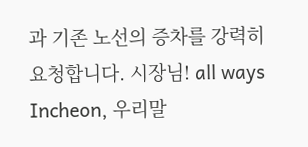과 기존 노선의 증차를 강력히 요청합니다. 시장님! all ways Incheon, 우리말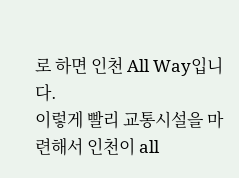로 하면 인천 All Way입니다.
이렇게 빨리 교통시설을 마련해서 인천이 all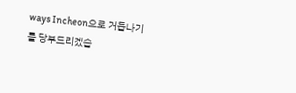ways Incheon으로 거듭나기를 당부드리겠습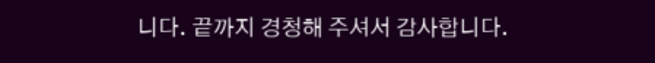니다. 끝까지 경청해 주셔서 감사합니다.